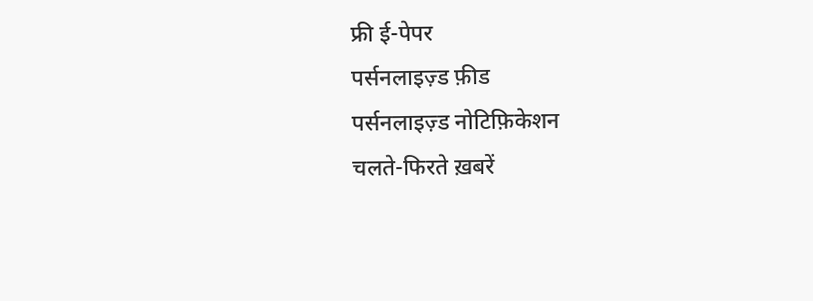फ्री ई-पेपर
पर्सनलाइज़्ड फ़ीड
पर्सनलाइज़्ड नोटिफ़िकेशन
चलते-फिरते ख़बरें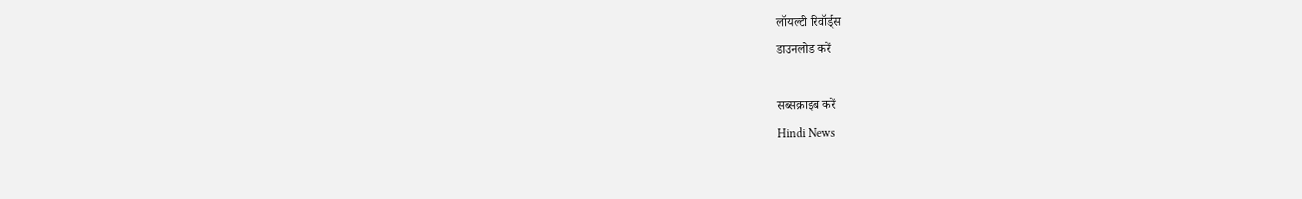लॉयल्टी रिवॉर्ड्स
डाउनलोड करें

सब्सक्राइब करें
Hindi News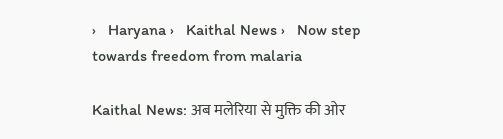›   Haryana ›   Kaithal News ›   Now step towards freedom from malaria

Kaithal News: अब मलेरिया से मुक्ति की ओर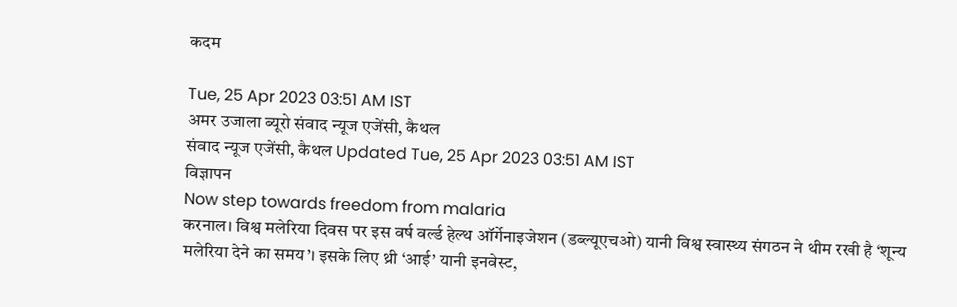कदम

Tue, 25 Apr 2023 03:51 AM IST
अमर उजाला ब्यूरो संवाद न्यूज एजेंसी, कैथल
संवाद न्यूज एजेंसी, कैथल Updated Tue, 25 Apr 2023 03:51 AM IST
विज्ञापन
Now step towards freedom from malaria
करनाल। विश्व मलेरिया दिवस पर इस वर्ष वर्ल्ड हेल्थ ऑर्गेनाइजेशन (डब्ल्यूएचओ) यानी विश्व स्वास्थ्य संगठन ने थीम रखी है ‘शून्य मलेरिया देने का समय’। इसके लिए थ्री ‘आई’ यानी इनवेस्ट,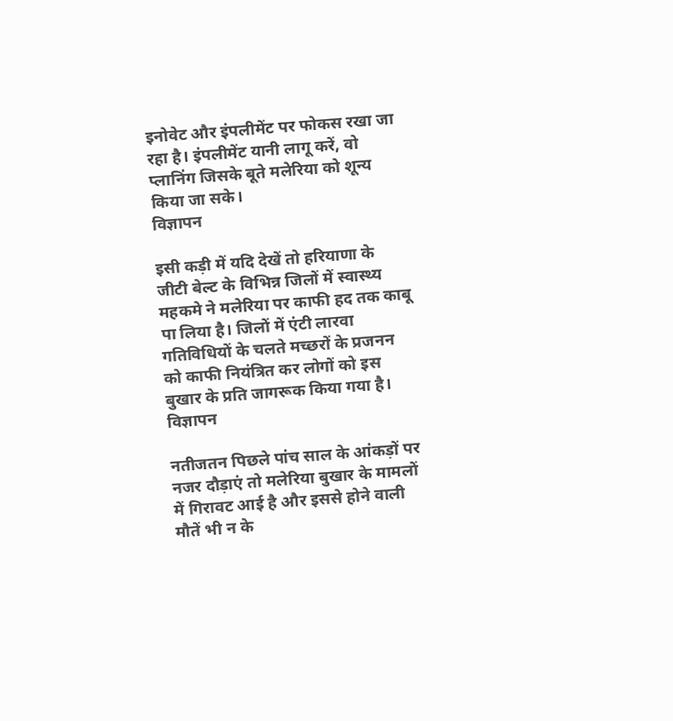इनोवेट और इंपलीमेंट पर फोकस रखा जा रहा है। इंपलीमेंट यानी लागू करें, वो प्लानिंग जिसके बूते मलेरिया को शून्य किया जा सके।
विज्ञापन

इसी कड़ी में यदि देखें तो हरियाणा के जीटी बेल्ट के विभिन्न जिलों में स्वास्थ्य महकमे ने मलेरिया पर काफी हद तक काबू पा लिया है। जिलों में एंटी लारवा गतिविधियों के चलते मच्छरों के प्रजनन को काफी नियंत्रित कर लोगों को इस बुखार के प्रति जागरूक किया गया है।
विज्ञापन

नतीजतन पिछले पांच साल के आंकड़ों पर नजर दौड़ाएं तो मलेरिया बुखार के मामलों में गिरावट आई है और इससे होने वाली मौतें भी न के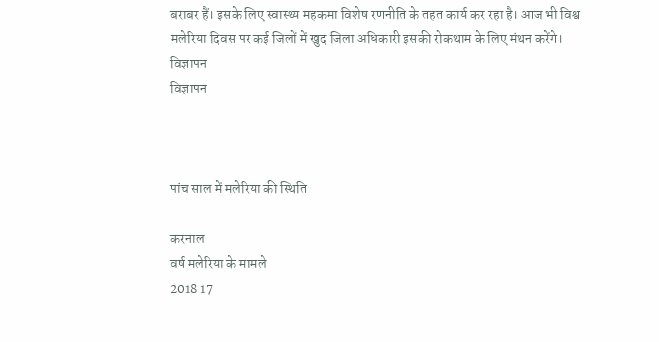बराबर हैं। इसके लिए स्वास्थ्य महकमा विशेष रणनीति के तहत कार्य कर रहा है। आज भी विश्व मलेरिया दिवस पर कई जिलों में खुद जिला अधिकारी इसकी रोकथाम के लिए मंथन करेंगे।
विज्ञापन
विज्ञापन



पांच साल में मलेरिया की स्थिति

करनाल
वर्ष मलेरिया के मामले
2018 17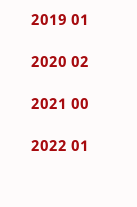2019 01

2020 02

2021 00

2022 01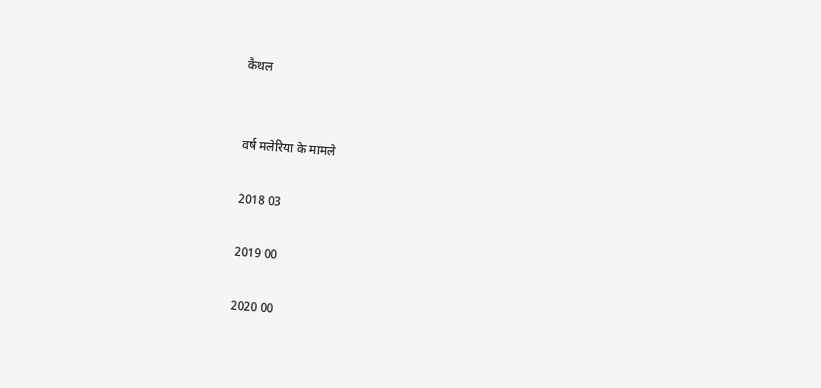कैथल


वर्ष मलेरिया के मामले

2018 03

2019 00

2020 00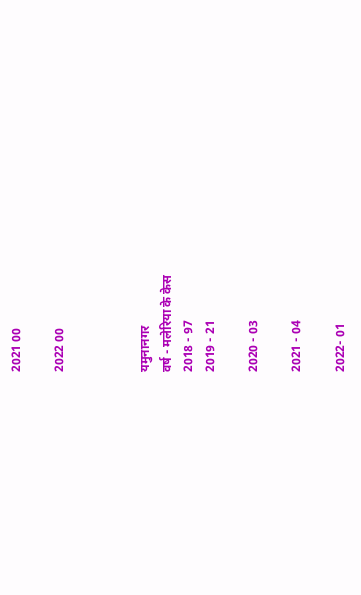2021 00

2022 00



यमुनानगर
वर्ष - मलेरिया के केस
2018 - 97
2019 - 21

2020 - 03

2021 - 04

2022- 01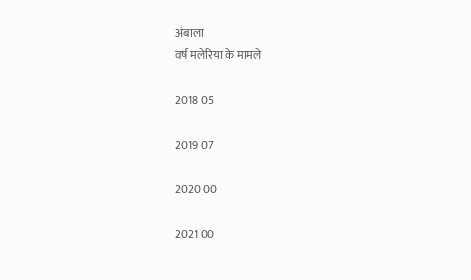अंबाला
वर्ष मलेरिया के मामले

2018 05

2019 07

2020 00

2021 00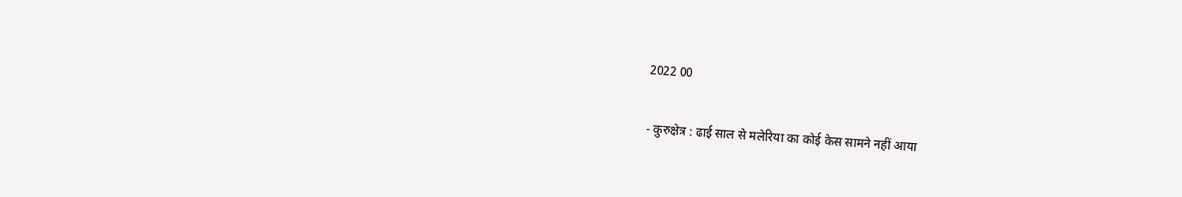2022 00

- कुरुक्षेत्र : ढाई साल से मलेरिया का कोई केस सामने नहीं आया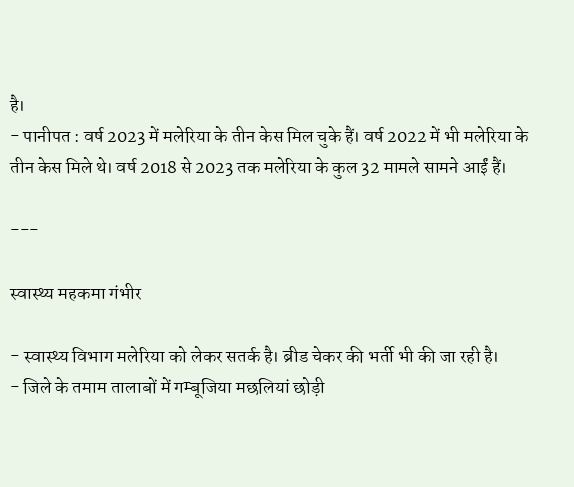है।
- पानीपत : वर्ष 2023 में मलेरिया के तीन केस मिल चुके हैं। वर्ष 2022 में भी मलेरिया के तीन केस मिले थे। वर्ष 2018 से 2023 तक मलेरिया के कुल 32 मामले सामने आईं हैं।

---

स्वास्थ्य महकमा गंभीर

- स्वास्थ्य विभाग मलेरिया को लेकर सतर्क है। ब्रीड चेकर की भर्ती भी की जा रही है।
- जिले के तमाम तालाबों में गम्बूजिया मछलियां छोड़ी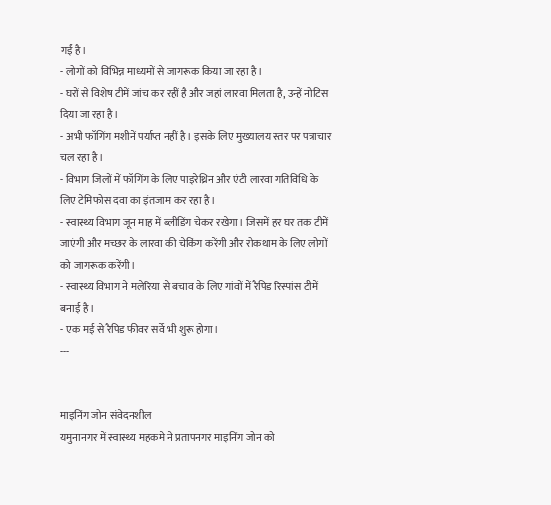गईं है।
- लोगों को विभिन्न माध्यमों से जागरूक किया जा रहा है।
- घरों से विशेष टीमें जांच कर रहीं है और जहां लारवा मिलता है, उन्हें नोटिस दिया जा रहा है।
- अभी फॉगिंग मशीनें पर्याप्त नहीं है। इसके लिए मुख्यालय स्तर पर पत्राचार चल रहा है।
- विभाग जिलों में फॉगिंग के लिए पाइरेथ्रिन और एंटी लारवा गतिविधि के लिए टेमिफोस दवा का इंतजाम कर रहा है।
- स्वास्थ्य विभाग जून माह में ब्लीडिंग चेकर रखेगा। जिसमें हर घर तक टीमें जाएंगी और मच्छर के लारवा की चेकिंग करेंगी और रोकथाम के लिए लोगों को जागरूक करेंगी।
- स्वास्थ्य विभाग ने मलेरिया से बचाव के लिए गांवों में रैपिड रिस्पांस टीमें बनाई है।
- एक मई से रैपिड फीवर सर्वे भी शुरू होगा।
---


माइनिंग जोन संवेदनशील
यमुनानगर में स्वास्थ्य महकमे ने प्रतापनगर माइनिंग जोन को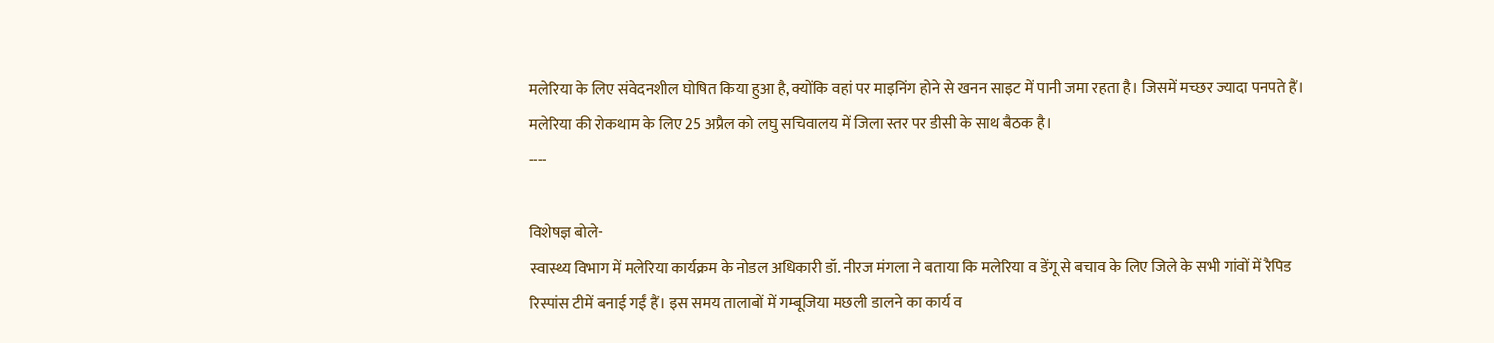मलेरिया के लिए संवेदनशील घोषित किया हुआ है, क्योंकि वहां पर माइनिंग होने से खनन साइट में पानी जमा रहता है। जिसमें मच्छर ज्यादा पनपते हैं। मलेरिया की रोकथाम के लिए 25 अप्रैल को लघु सचिवालय में जिला स्तर पर डीसी के साथ बैठक है।
----

विशेषज्ञ बोले-
स्वास्थ्य विभाग में मलेरिया कार्यक्रम के नोडल अधिकारी डॉ. नीरज मंगला ने बताया कि मलेरिया व डेंगू से बचाव के लिए जिले के सभी गांवों में रैपिड रिस्पांस टीमें बनाई गईं हैं। इस समय तालाबों में गम्बूजिया मछली डालने का कार्य व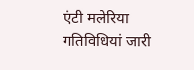एंटी मलेरिया गतिविधियां जारी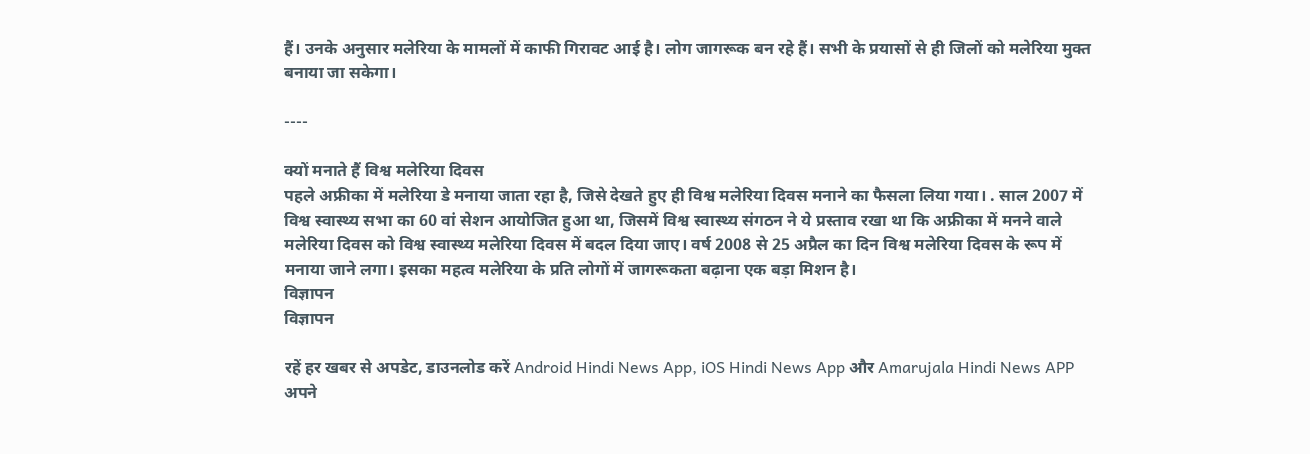हैं। उनके अनुसार मलेरिया के मामलों में काफी गिरावट आई है। लोग जागरूक बन रहे हैं। सभी के प्रयासों से ही जिलों को मलेरिया मुक्त बनाया जा सकेगा।

----

क्यों मनाते हैं विश्व मलेरिया दिवस
पहले अफ्रीका में मलेरिया डे मनाया जाता रहा है, जिसे देखते हुए ही विश्व मलेरिया दिवस मनाने का फैसला लिया गया। . साल 2007 में विश्व स्वास्थ्य सभा का 60 वां सेशन आयोजित हुआ था, जिसमें विश्व स्वास्थ्य संगठन ने ये प्रस्ताव रखा था कि अफ्रीका में मनने वाले मलेरिया दिवस को विश्व स्वास्थ्य मलेरिया दिवस में बदल दिया जाए। वर्ष 2008 से 25 अप्रैल का दिन विश्व मलेरिया दिवस के रूप में मनाया जाने लगा। इसका महत्व मलेरिया के प्रति लोगों में जागरूकता बढ़ाना एक बड़ा मिशन है।
विज्ञापन
विज्ञापन

रहें हर खबर से अपडेट, डाउनलोड करें Android Hindi News App, iOS Hindi News App और Amarujala Hindi News APP अपने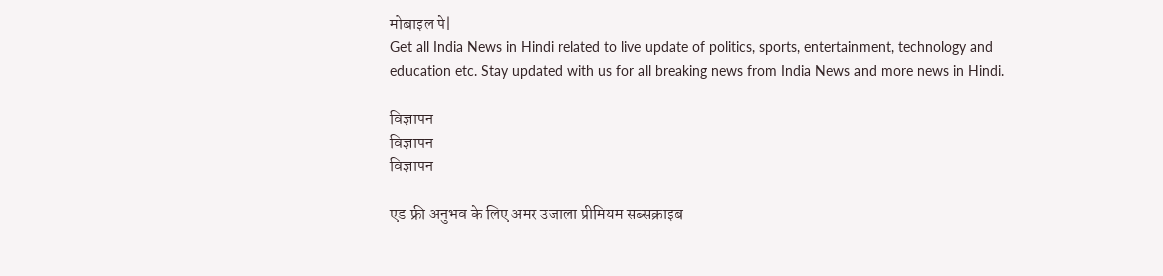मोबाइल पे|
Get all India News in Hindi related to live update of politics, sports, entertainment, technology and education etc. Stay updated with us for all breaking news from India News and more news in Hindi.

विज्ञापन
विज्ञापन
विज्ञापन

एड फ्री अनुभव के लिए अमर उजाला प्रीमियम सब्सक्राइब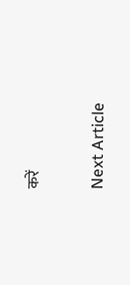करें

Next Article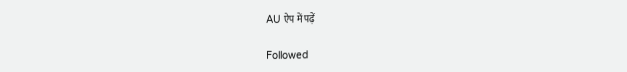AU ऐप में पढ़ें

Followed